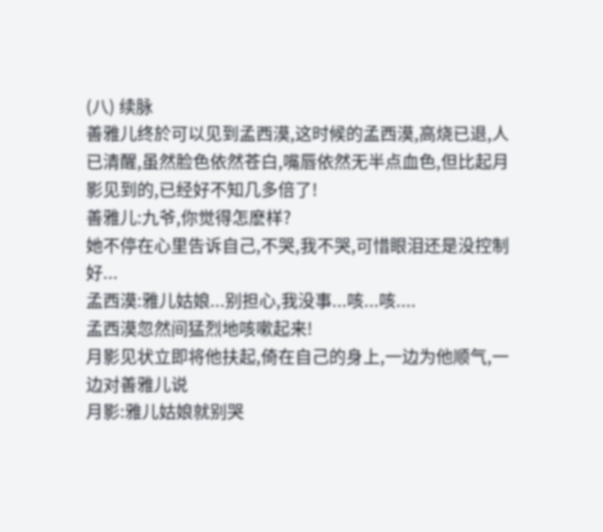(八) 续脉
善雅儿终於可以见到孟西漠,这时候的孟西漠,高烧已退,人已清醒,虽然脸色依然苍白,嘴唇依然无半点血色,但比起月影见到的,已经好不知几多倍了!
善雅儿:九爷,你觉得怎麽样?
她不停在心里告诉自己,不哭,我不哭,可惜眼泪还是没控制好...
孟西漠:雅儿姑娘...别担心,我没事...咳...咳....
孟西漠忽然间猛烈地咳嗽起来!
月影见状立即将他扶起,倚在自己的身上,一边为他顺气,一边对善雅儿说
月影:雅儿姑娘就别哭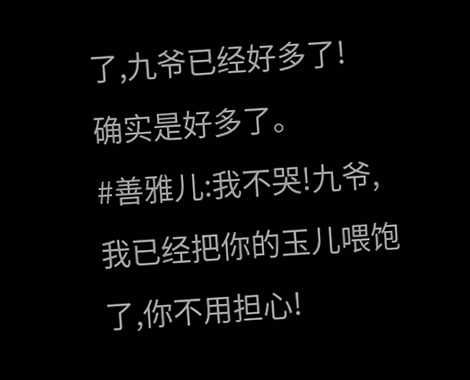了,九爷已经好多了!
确实是好多了。
#善雅儿:我不哭!九爷,我已经把你的玉儿喂饱了,你不用担心!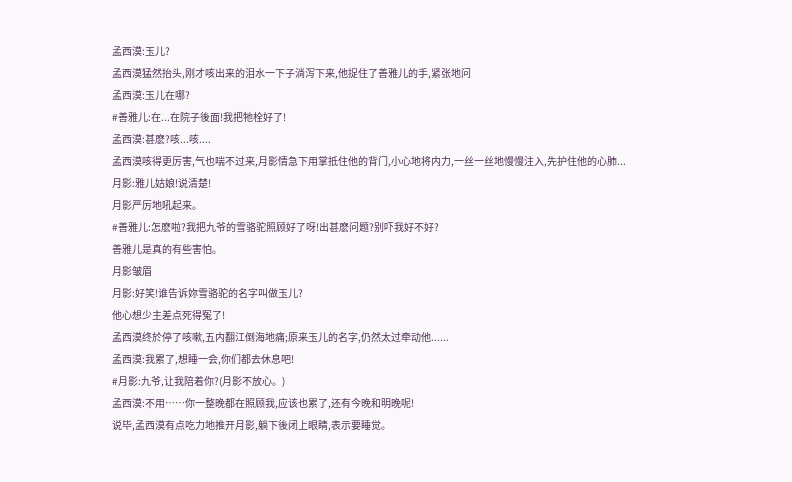孟西漠:玉儿?
孟西漠猛然抬头,刚才咳出来的泪水一下子淌泻下来,他捉住了善雅儿的手,紧张地问
孟西漠:玉儿在哪?
#善雅儿:在...在院子後面!我把牠栓好了!
孟西漠:甚麽?咳...咳....
孟西漠咳得更厉害,气也喘不过来,月影情急下用掌抵住他的背门,小心地将内力,一丝一丝地慢慢注入,先护住他的心肺...
月影:雅儿姑娘!说清楚!
月影严厉地吼起来。
#善雅儿:怎麽啦?我把九爷的雪骆驼照顾好了呀!出甚麽问题?别吓我好不好?
善雅儿是真的有些害怕。
月影皱眉
月影:好笑!谁告诉妳雪骆驼的名字叫做玉儿?
他心想少主差点死得冤了!
孟西漠终於停了咳嗽,五内翻江倒海地痛;原来玉儿的名字,仍然太过牵动他......
孟西漠:我累了,想睡一会,你们都去休息吧!
#月影:九爷,让我陪着你?(月影不放心。)
孟西漠:不用……你一整晚都在照顾我,应该也累了,还有今晚和明晚呢!
说毕,孟西漠有点吃力地推开月影,躺下後闭上眼睛,表示要睡觉。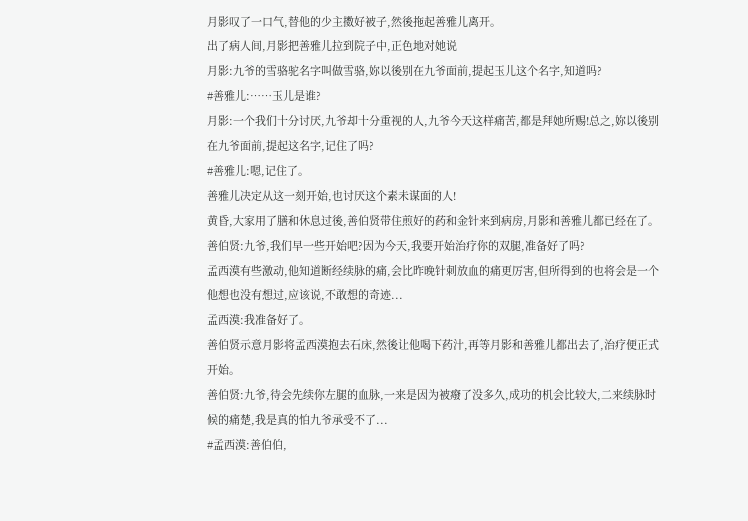月影叹了一口气,替他的少主擞好被子,然後拖起善雅儿离开。
出了病人间,月影把善雅儿拉到院子中,正色地对她说
月影:九爷的雪骆驼名字叫做雪骆,妳以後别在九爷面前,提起玉儿这个名字,知道吗?
#善雅儿:……玉儿是谁?
月影:一个我们十分讨厌,九爷却十分重视的人,九爷今天这样痛苦,都是拜她所赐!总之,妳以後别在九爷面前,提起这名字,记住了吗?
#善雅儿:嗯,记住了。
善雅儿决定从这一刻开始,也讨厌这个素未谋面的人!
黄昏,大家用了膳和休息过後,善伯贤带住煎好的药和金针来到病房,月影和善雅儿都已经在了。
善伯贤:九爷,我们早一些开始吧?因为今天,我要开始治疗你的双腿,准备好了吗?
孟西漠有些激动,他知道断经续脉的痛,会比昨晚针刺放血的痛更厉害,但所得到的也将会是一个他想也没有想过,应该说,不敢想的奇迹...
孟西漠:我准备好了。
善伯贤示意月影将孟西漠抱去石床,然後让他喝下药汁,再等月影和善雅儿都出去了,治疗便正式开始。
善伯贤:九爷,待会先续你左腿的血脉,一来是因为被癈了没多久,成功的机会比较大,二来续脉时候的痛楚,我是真的怕九爷承受不了...
#孟西漠:善伯伯,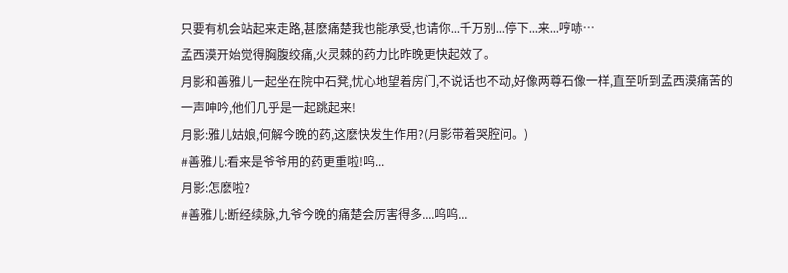只要有机会站起来走路,甚麽痛楚我也能承受,也请你...千万别...停下...来...哼哧…
孟西漠开始觉得胸腹绞痛,火灵棘的药力比昨晚更快起效了。
月影和善雅儿一起坐在院中石凳,忧心地望着房门,不说话也不动,好像两尊石像一样,直至听到孟西漠痛苦的一声呻吟,他们几乎是一起跳起来!
月影:雅儿姑娘,何解今晚的药,这麽快发生作用?(月影带着哭腔问。)
#善雅儿:看来是爷爷用的药更重啦!呜...
月影:怎麽啦?
#善雅儿:断经续脉,九爷今晚的痛楚会厉害得多....呜呜...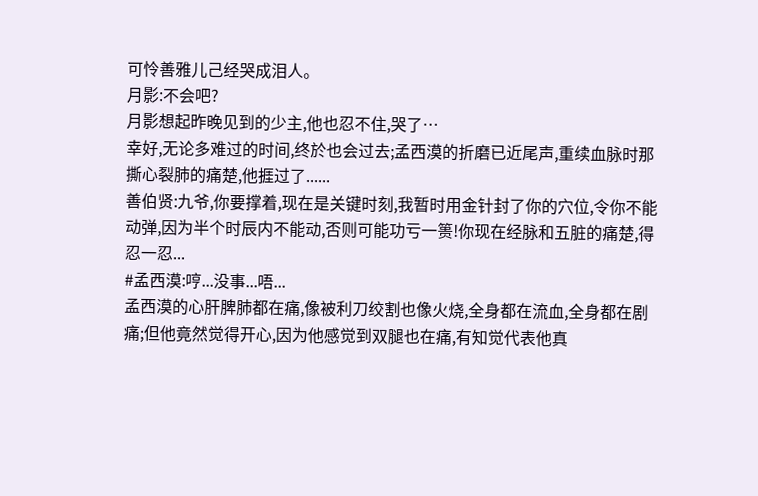可怜善雅儿己经哭成泪人。
月影:不会吧?
月影想起昨晚见到的少主,他也忍不住,哭了…
幸好,无论多难过的时间,终於也会过去;孟西漠的折磨已近尾声,重续血脉时那撕心裂肺的痛楚,他捱过了......
善伯贤:九爷,你要撑着,现在是关键时刻,我暂时用金针封了你的穴位,令你不能动弹,因为半个时辰内不能动,否则可能功亏一篑!你现在经脉和五脏的痛楚,得忍一忍...
#孟西漠:哼...没事...唔...
孟西漠的心肝脾肺都在痛,像被利刀绞割也像火烧,全身都在流血,全身都在剧痛;但他竟然觉得开心,因为他感觉到双腿也在痛,有知觉代表他真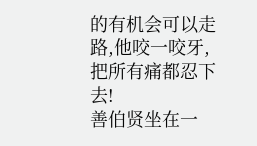的有机会可以走路,他咬一咬牙,把所有痛都忍下去!
善伯贤坐在一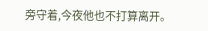旁守着,今夜他也不打算离开。